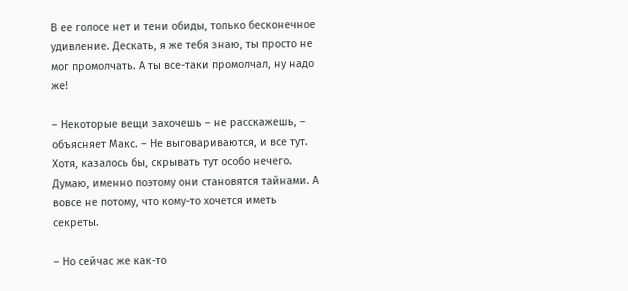В ее голосе нет и тени обиды, только бесконечное удивление. Дескать, я же тебя знаю, ты просто не мог промолчать. А ты все-таки промолчал, ну надо же!

– Некоторые вещи захочешь – не расскажешь, – объясняет Макс. – Не выговариваются, и все тут. Хотя, казалось бы, скрывать тут особо нечего. Думаю, именно поэтому они становятся тайнами. А вовсе не потому, что кому-то хочется иметь секреты.

– Но сейчас же как-то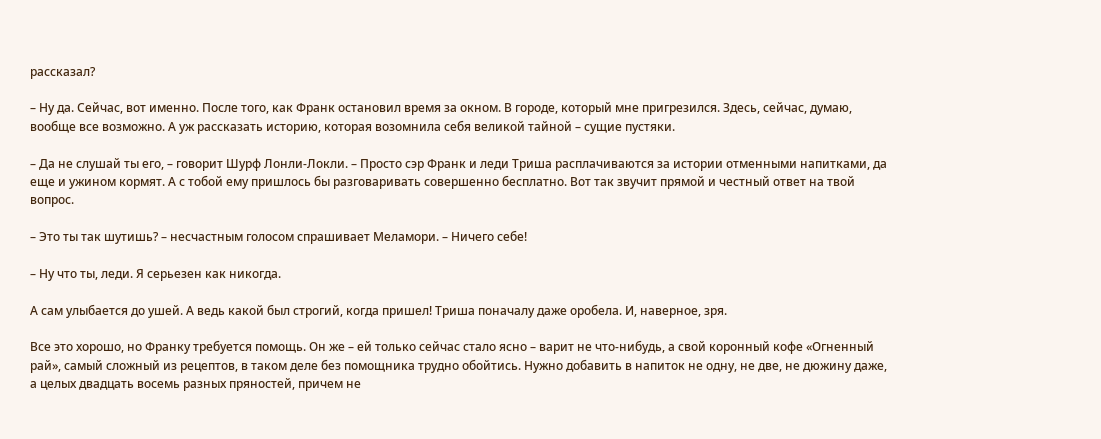рассказал?

– Ну да. Сейчас, вот именно. После того, как Франк остановил время за окном. В городе, который мне пригрезился. Здесь, сейчас, думаю, вообще все возможно. А уж рассказать историю, которая возомнила себя великой тайной – сущие пустяки.

– Да не слушай ты его, – говорит Шурф Лонли-Локли. – Просто сэр Франк и леди Триша расплачиваются за истории отменными напитками, да еще и ужином кормят. А с тобой ему пришлось бы разговаривать совершенно бесплатно. Вот так звучит прямой и честный ответ на твой вопрос.

– Это ты так шутишь? – несчастным голосом спрашивает Меламори. – Ничего себе!

– Ну что ты, леди. Я серьезен как никогда.

А сам улыбается до ушей. А ведь какой был строгий, когда пришел! Триша поначалу даже оробела. И, наверное, зря.

Все это хорошо, но Франку требуется помощь. Он же – ей только сейчас стало ясно – варит не что-нибудь, а свой коронный кофе «Огненный рай», самый сложный из рецептов, в таком деле без помощника трудно обойтись. Нужно добавить в напиток не одну, не две, не дюжину даже, а целых двадцать восемь разных пряностей, причем не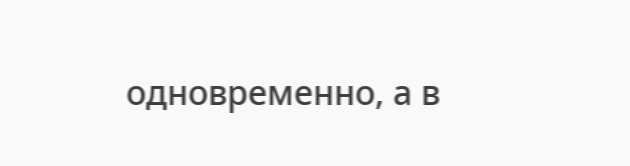одновременно, а в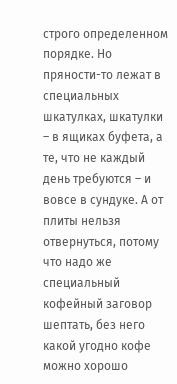строго определенном порядке. Но пряности-то лежат в специальных шкатулках, шкатулки – в ящиках буфета, а те, что не каждый день требуются – и вовсе в сундуке. А от плиты нельзя отвернуться, потому что надо же специальный кофейный заговор шептать, без него какой угодно кофе можно хорошо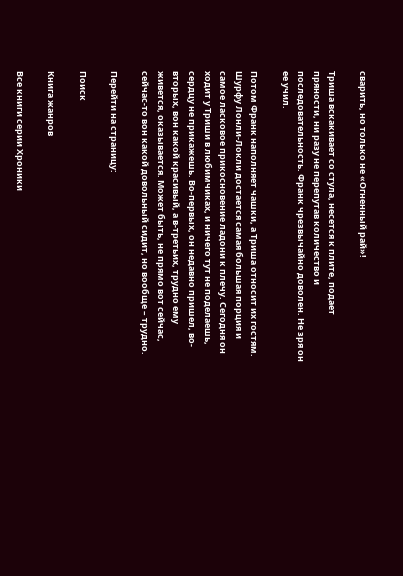сварить, но только не «Огненный рай»!

Триша вскакивает со стула, несется к плите, подает пряности, ни разу не перепутав количество и последовательность. Франк чрезвычайно доволен. Не зря он ее учил.

Потом Франк наполняет чашки, а Триша относит их гостям. Шурфу Лонли-Локли достается самая большая порция и самое ласковое прикосновение ладони к плечу. Сегодня он ходит у Триши в любимчиках, и ничего тут не поделаешь, сердцу не прикажешь. Во-первых, он недавно пришел, во-вторых, вон какой красивый, а в-третьих, трудно ему живется, оказывается. Может быть, не прямо вот сейчас, сейчас-то вон какой довольный сидит, но вообще – трудно.

Перейти на страницу:

Поиск

Книга жанров

Все книги серии Хроники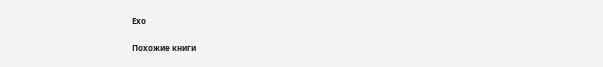Ехо

Похожие книги